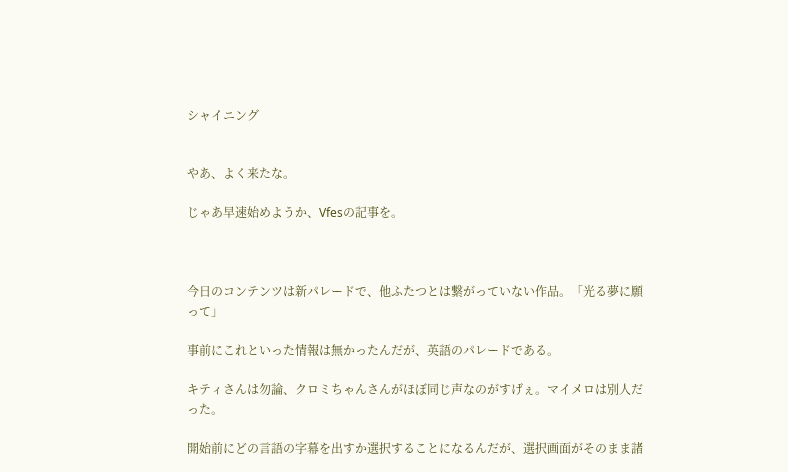シャイニング


やあ、よく来たな。

じゃあ早速始めようか、Vfesの記事を。



今日のコンテンツは新パレードで、他ふたつとは繋がっていない作品。「光る夢に願って」

事前にこれといった情報は無かったんだが、英語のパレードである。

キティさんは勿論、クロミちゃんさんがほぼ同じ声なのがすげぇ。マイメロは別人だった。

開始前にどの言語の字幕を出すか選択することになるんだが、選択画面がそのまま諸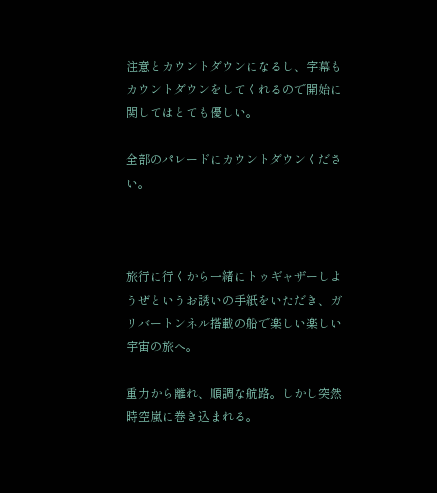注意とカウントダウンになるし、字幕もカウントダウンをしてくれるので開始に関してはとても優しい。

全部のパレードにカウントダウンください。



旅行に行くから一緒にトゥギャザーしようぜというお誘いの手紙をいただき、ガリバートンネル搭載の船で楽しい楽しい宇宙の旅へ。

重力から離れ、順調な航路。しかし突然時空嵐に巻き込まれる。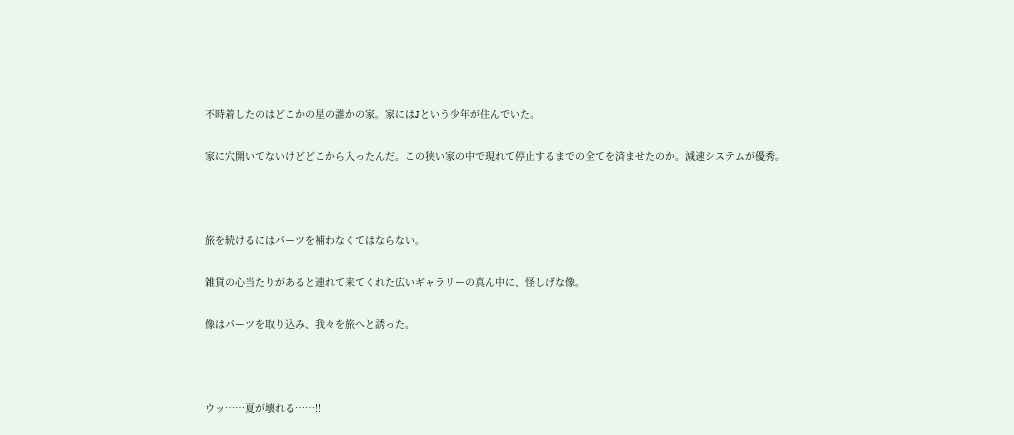不時着したのはどこかの星の誰かの家。家にはJという少年が住んでいた。

家に穴開いてないけどどこから入ったんだ。この狭い家の中で現れて停止するまでの全てを済ませたのか。減速システムが優秀。



旅を続けるにはパーツを補わなくてはならない。

雑貨の心当たりがあると連れて来てくれた広いギャラリーの真ん中に、怪しげな像。

像はパーツを取り込み、我々を旅へと誘った。



ウッ……夏が壊れる……!!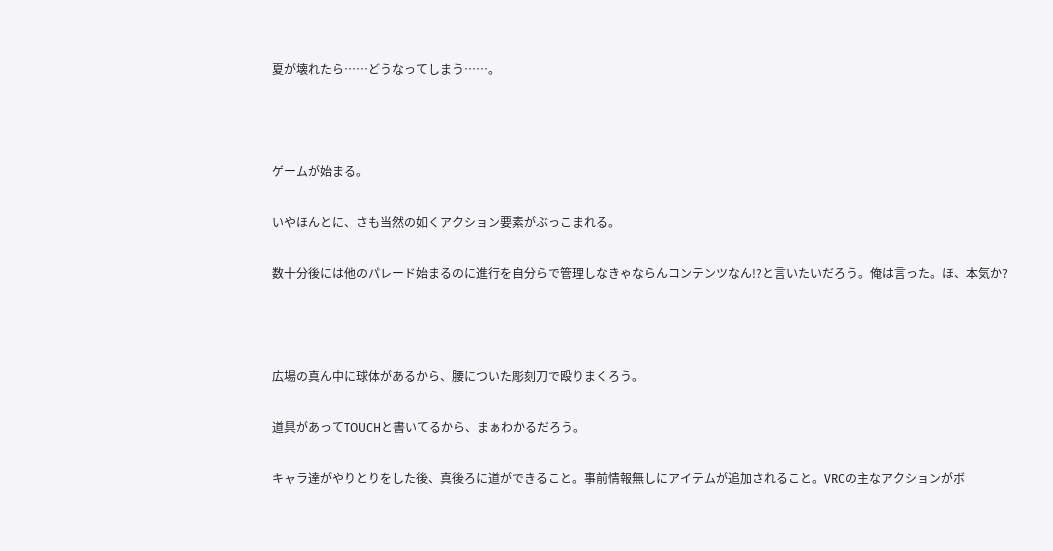夏が壊れたら……どうなってしまう……。



ゲームが始まる。

いやほんとに、さも当然の如くアクション要素がぶっこまれる。

数十分後には他のパレード始まるのに進行を自分らで管理しなきゃならんコンテンツなん!?と言いたいだろう。俺は言った。ほ、本気か?



広場の真ん中に球体があるから、腰についた彫刻刀で殴りまくろう。

道具があってTOUCHと書いてるから、まぁわかるだろう。

キャラ達がやりとりをした後、真後ろに道ができること。事前情報無しにアイテムが追加されること。VRCの主なアクションがボ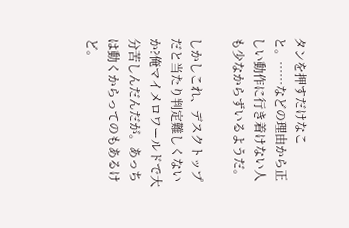タンを押すだけなこと。……などの理由から正しい動作に行き着けない人も少なからずいるようだ。

しかしこれ、デスクトップだと当たり判定難しくないか?俺マイメロワールドで大分苦しんだんだが。あっちは動くからってのもあるけど。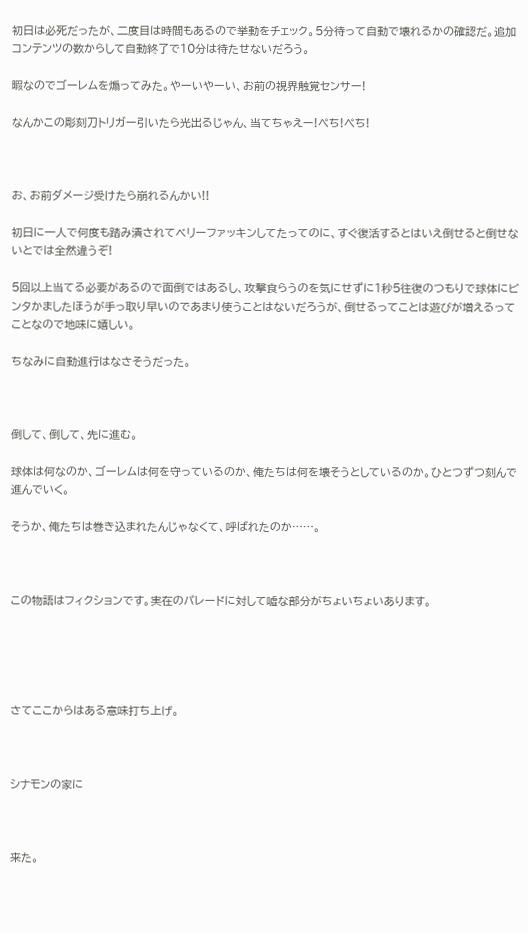初日は必死だったが、二度目は時間もあるので挙動をチェック。5分待って自動で壊れるかの確認だ。追加コンテンツの数からして自動終了で10分は待たせないだろう。

暇なのでゴーレムを煽ってみた。やーいやーい、お前の視界触覚センサー!

なんかこの彫刻刀トリガー引いたら光出るじゃん、当てちゃえー!ぺち!ぺち!



お、お前ダメージ受けたら崩れるんかい!!

初日に一人で何度も踏み潰されてベリーファッキンしてたってのに、すぐ復活するとはいえ倒せると倒せないとでは全然違うぞ!

5回以上当てる必要があるので面倒ではあるし、攻撃食らうのを気にせずに1秒5往復のつもりで球体にビンタかましたほうが手っ取り早いのであまり使うことはないだろうが、倒せるってことは遊びが増えるってことなので地味に嬉しい。

ちなみに自動進行はなさそうだった。



倒して、倒して、先に進む。

球体は何なのか、ゴーレムは何を守っているのか、俺たちは何を壊そうとしているのか。ひとつずつ刻んで進んでいく。

そうか、俺たちは巻き込まれたんじゃなくて、呼ばれたのか……。



この物語はフィクションです。実在のパレードに対して嘘な部分がちょいちょいあります。





さてここからはある意味打ち上げ。



シナモンの家に



来た。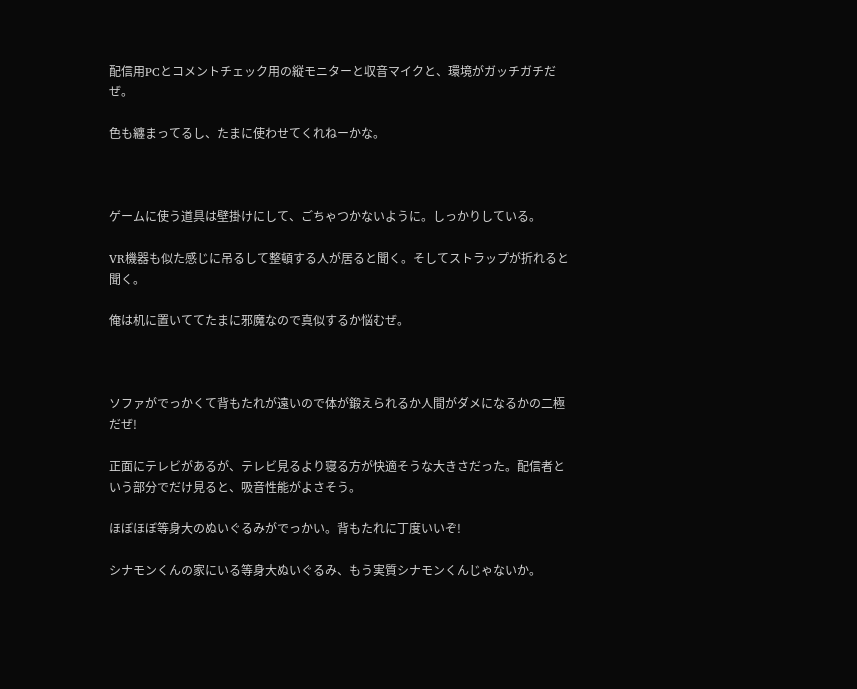配信用PCとコメントチェック用の縦モニターと収音マイクと、環境がガッチガチだぜ。

色も纏まってるし、たまに使わせてくれねーかな。



ゲームに使う道具は壁掛けにして、ごちゃつかないように。しっかりしている。

VR機器も似た感じに吊るして整頓する人が居ると聞く。そしてストラップが折れると聞く。

俺は机に置いててたまに邪魔なので真似するか悩むぜ。



ソファがでっかくて背もたれが遠いので体が鍛えられるか人間がダメになるかの二極だぜ!

正面にテレビがあるが、テレビ見るより寝る方が快適そうな大きさだった。配信者という部分でだけ見ると、吸音性能がよさそう。

ほぼほぼ等身大のぬいぐるみがでっかい。背もたれに丁度いいぞ!

シナモンくんの家にいる等身大ぬいぐるみ、もう実質シナモンくんじゃないか。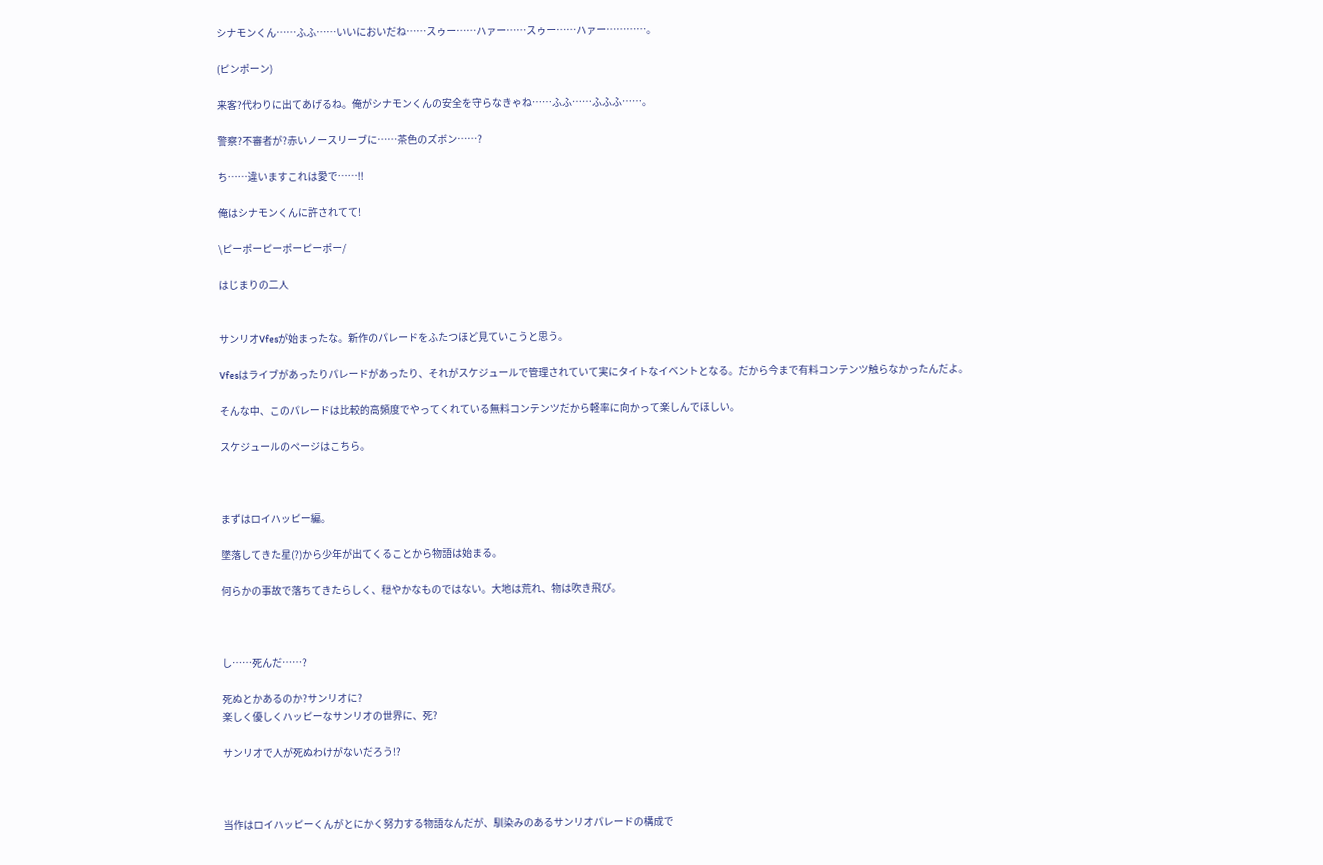シナモンくん……ふふ……いいにおいだね……スゥー……ハァー……スゥー……ハァー…………。

(ピンポーン)

来客?代わりに出てあげるね。俺がシナモンくんの安全を守らなきゃね……ふふ……ふふふ……。

警察?不審者が?赤いノースリーブに……茶色のズボン……?

ち……違いますこれは愛で……!!

俺はシナモンくんに許されてて!

\ピーポーピーポーピーポー/

はじまりの二人


サンリオVfesが始まったな。新作のパレードをふたつほど見ていこうと思う。

Vfesはライブがあったりパレードがあったり、それがスケジュールで管理されていて実にタイトなイベントとなる。だから今まで有料コンテンツ触らなかったんだよ。

そんな中、このパレードは比較的高頻度でやってくれている無料コンテンツだから軽率に向かって楽しんでほしい。

スケジュールのページはこちら。



まずはロイハッピー編。

墜落してきた星(?)から少年が出てくることから物語は始まる。

何らかの事故で落ちてきたらしく、穏やかなものではない。大地は荒れ、物は吹き飛び。



し……死んだ……?

死ぬとかあるのか?サンリオに?
楽しく優しくハッピーなサンリオの世界に、死?

サンリオで人が死ぬわけがないだろう!?



当作はロイハッピーくんがとにかく努力する物語なんだが、馴染みのあるサンリオパレードの構成で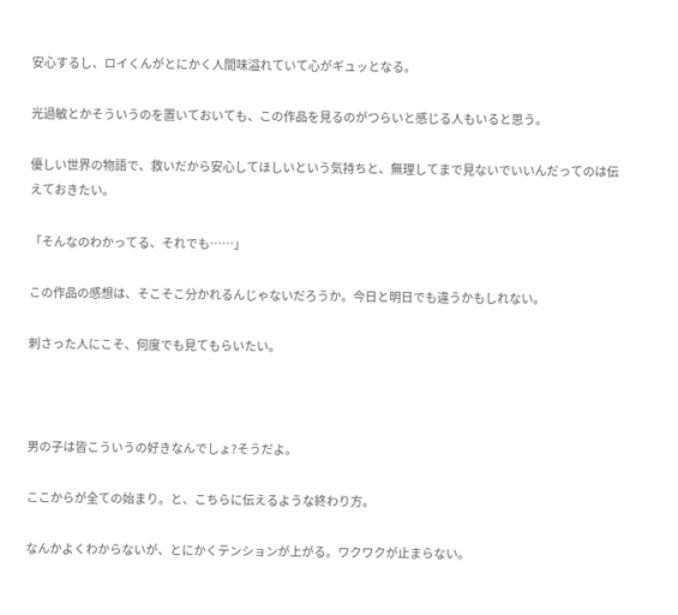安心するし、ロイくんがとにかく人間味溢れていて心がギュッとなる。

光過敏とかそういうのを置いておいても、この作品を見るのがつらいと感じる人もいると思う。

優しい世界の物語で、救いだから安心してほしいという気持ちと、無理してまで見ないでいいんだってのは伝えておきたい。

「そんなのわかってる、それでも……」

この作品の感想は、そこそこ分かれるんじゃないだろうか。今日と明日でも違うかもしれない。

刺さった人にこそ、何度でも見てもらいたい。



男の子は皆こういうの好きなんでしょ?そうだよ。

ここからが全ての始まり。と、こちらに伝えるような終わり方。

なんかよくわからないが、とにかくテンションが上がる。ワクワクが止まらない。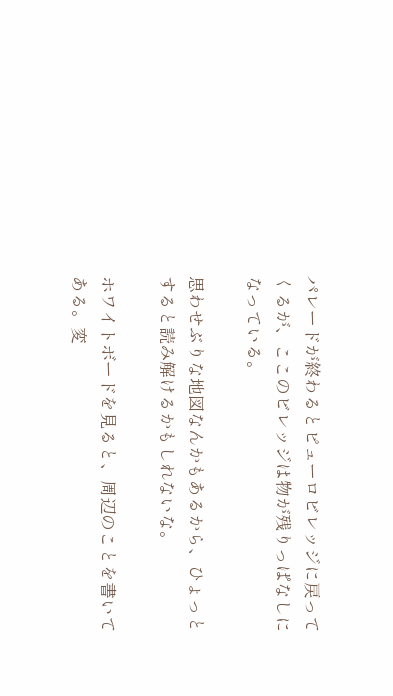パレードが終わるとピューロビレッジに戻ってくるが、ここのビレッジは物が残りっぱなしになっている。

思わせぶりな地図なんかもあるから、ひょっとすると読み解けるかもしれないな。

ホワイトボードを見ると、周辺のことを書いてある。変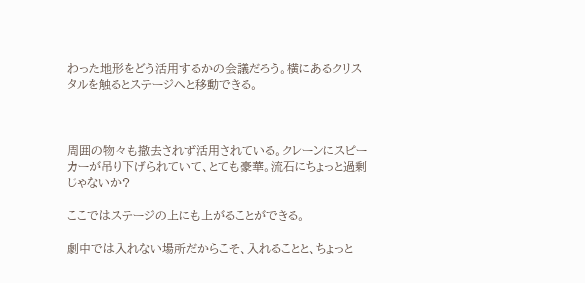わった地形をどう活用するかの会議だろう。横にあるクリスタルを触るとステージへと移動できる。



周囲の物々も撤去されず活用されている。クレーンにスピーカーが吊り下げられていて、とても豪華。流石にちょっと過剰じゃないか?

ここではステージの上にも上がることができる。

劇中では入れない場所だからこそ、入れることと、ちょっと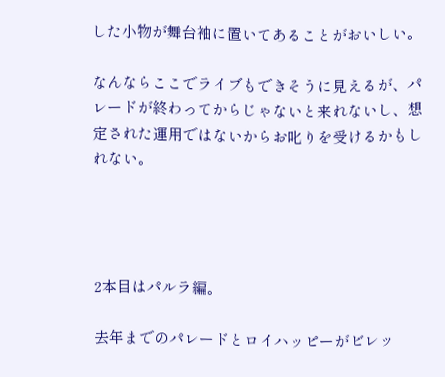した小物が舞台袖に置いてあることがおいしい。

なんならここでライブもできそうに見えるが、パレードが終わってからじゃないと来れないし、想定された運用ではないからお叱りを受けるかもしれない。




2本目はパルラ編。

去年までのパレードとロイハッピーがビレッ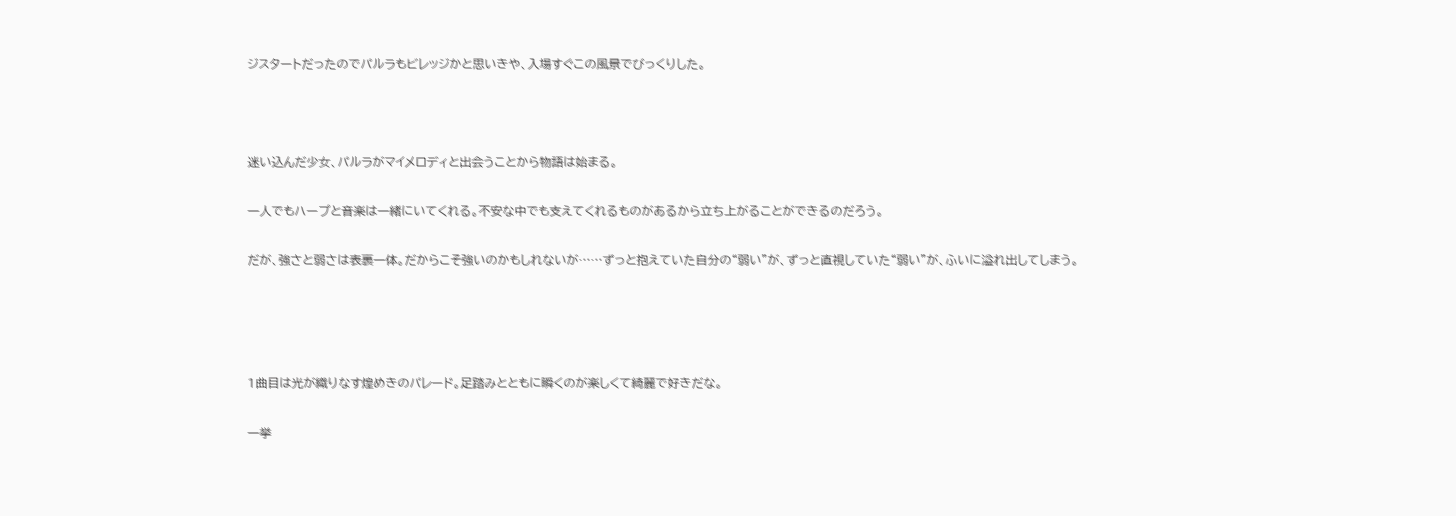ジスタートだったのでパルラもビレッジかと思いきや、入場すぐこの風景でびっくりした。



迷い込んだ少女、パルラがマイメロディと出会うことから物語は始まる。

一人でもハープと音楽は一緒にいてくれる。不安な中でも支えてくれるものがあるから立ち上がることができるのだろう。

だが、強さと弱さは表裏一体。だからこそ強いのかもしれないが……ずっと抱えていた自分の“弱い”が、ずっと直視していた“弱い”が、ふいに溢れ出してしまう。




1曲目は光が織りなす煌めきのパレード。足踏みとともに瞬くのが楽しくて綺麗で好きだな。

一挙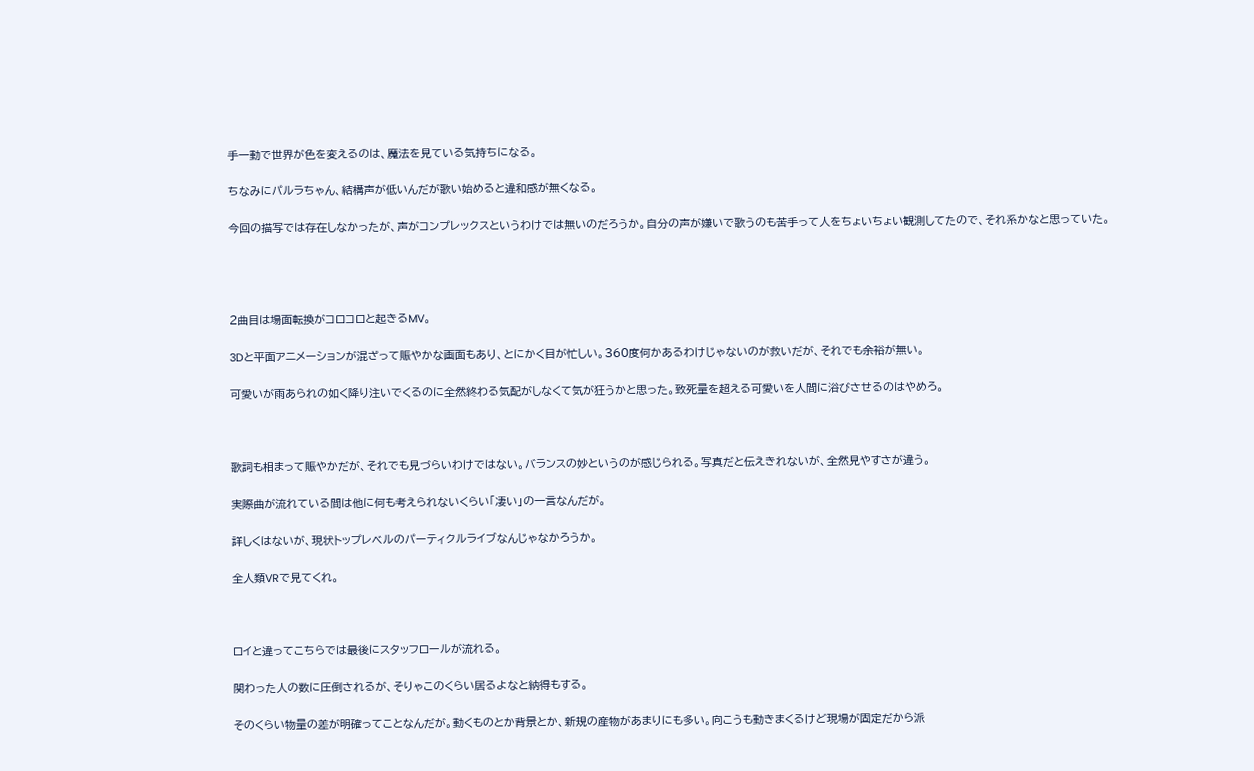手一動で世界が色を変えるのは、魔法を見ている気持ちになる。

ちなみにパルラちゃん、結構声が低いんだが歌い始めると違和感が無くなる。

今回の描写では存在しなかったが、声がコンプレックスというわけでは無いのだろうか。自分の声が嫌いで歌うのも苦手って人をちょいちょい観測してたので、それ系かなと思っていた。




2曲目は場面転換がコロコロと起きるMV。

3Dと平面アニメーションが混ざって賑やかな画面もあり、とにかく目が忙しい。360度何かあるわけじゃないのが救いだが、それでも余裕が無い。

可愛いが雨あられの如く降り注いでくるのに全然終わる気配がしなくて気が狂うかと思った。致死量を超える可愛いを人間に浴びさせるのはやめろ。



歌詞も相まって賑やかだが、それでも見づらいわけではない。バランスの妙というのが感じられる。写真だと伝えきれないが、全然見やすさが違う。

実際曲が流れている間は他に何も考えられないくらい「凄い」の一言なんだが。

詳しくはないが、現状トップレベルのパーティクルライブなんじゃなかろうか。

全人類VRで見てくれ。



ロイと違ってこちらでは最後にスタッフロールが流れる。

関わった人の数に圧倒されるが、そりゃこのくらい居るよなと納得もする。

そのくらい物量の差が明確ってことなんだが。動くものとか背景とか、新規の産物があまりにも多い。向こうも動きまくるけど現場が固定だから派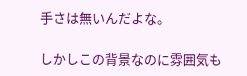手さは無いんだよな。

しかしこの背景なのに雰囲気も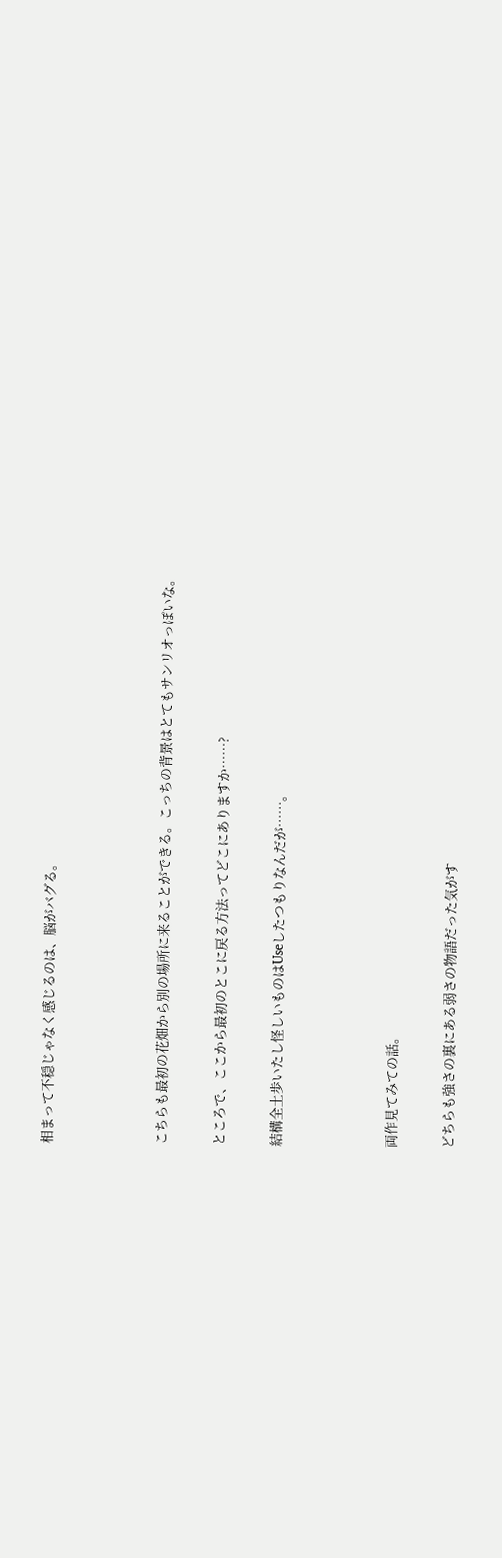相まって不穏じゃなく感じるのは、脳がバグる。



こちらも最初の花畑から別の場所に来ることができる。こっちの背景はとてもサンリオっぽいな。

ところで、ここから最初のとこに戻る方法ってどこにありますか……?

結構全土歩いたし怪しいものはUseしたつもりなんだが……。



両作見てみての話。

どちらも強さの裏にある弱さの物語だった気がす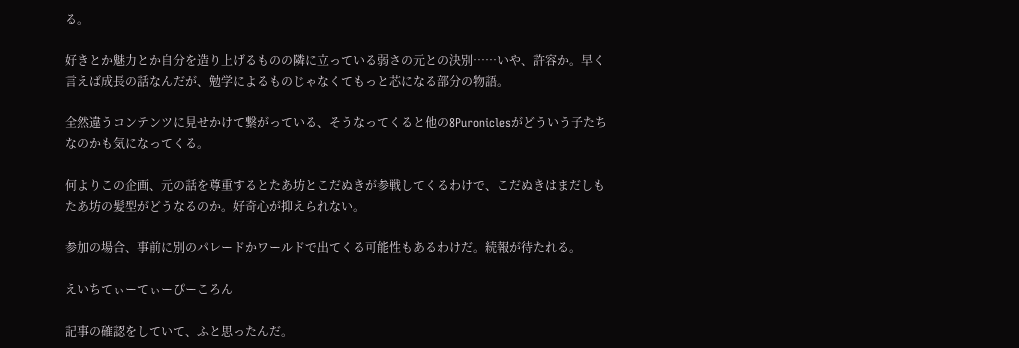る。

好きとか魅力とか自分を造り上げるものの隣に立っている弱さの元との決別……いや、許容か。早く言えば成長の話なんだが、勉学によるものじゃなくてもっと芯になる部分の物語。

全然違うコンテンツに見せかけて繋がっている、そうなってくると他の8Puroniclesがどういう子たちなのかも気になってくる。

何よりこの企画、元の話を尊重するとたあ坊とこだぬきが参戦してくるわけで、こだぬきはまだしもたあ坊の髪型がどうなるのか。好奇心が抑えられない。

参加の場合、事前に別のパレードかワールドで出てくる可能性もあるわけだ。続報が待たれる。

えいちてぃーてぃーぴーころん

記事の確認をしていて、ふと思ったんだ。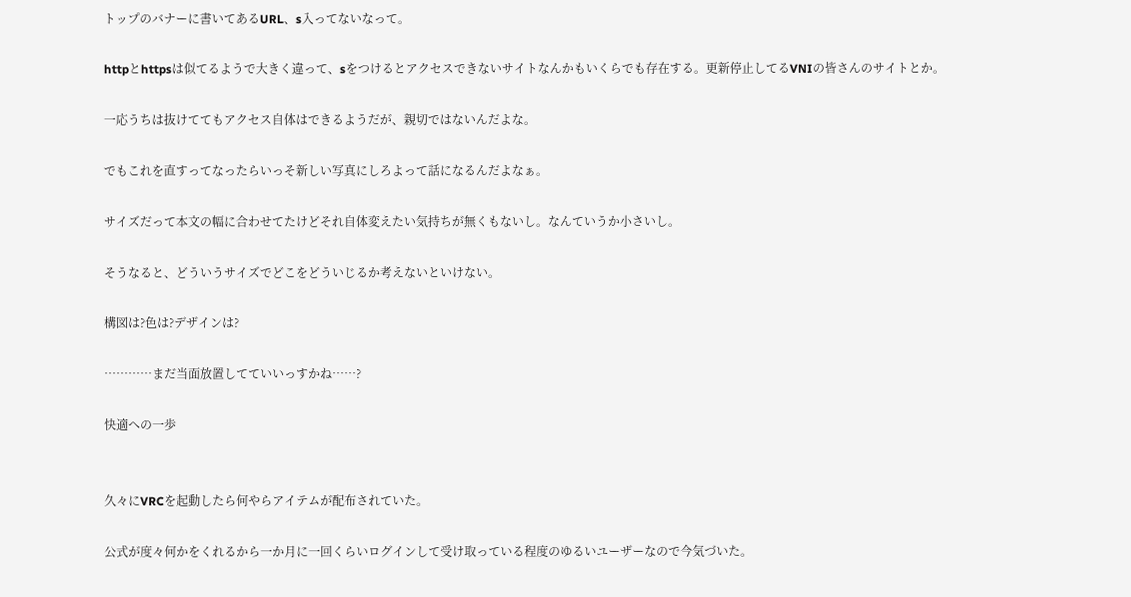トップのバナーに書いてあるURL、s入ってないなって。

httpとhttpsは似てるようで大きく違って、sをつけるとアクセスできないサイトなんかもいくらでも存在する。更新停止してるVNIの皆さんのサイトとか。

一応うちは抜けててもアクセス自体はできるようだが、親切ではないんだよな。

でもこれを直すってなったらいっそ新しい写真にしろよって話になるんだよなぁ。

サイズだって本文の幅に合わせてたけどそれ自体変えたい気持ちが無くもないし。なんていうか小さいし。

そうなると、どういうサイズでどこをどういじるか考えないといけない。

構図は?色は?デザインは?

…………まだ当面放置してていいっすかね……?

快適への一歩


久々にVRCを起動したら何やらアイテムが配布されていた。

公式が度々何かをくれるから一か月に一回くらいログインして受け取っている程度のゆるいユーザーなので今気づいた。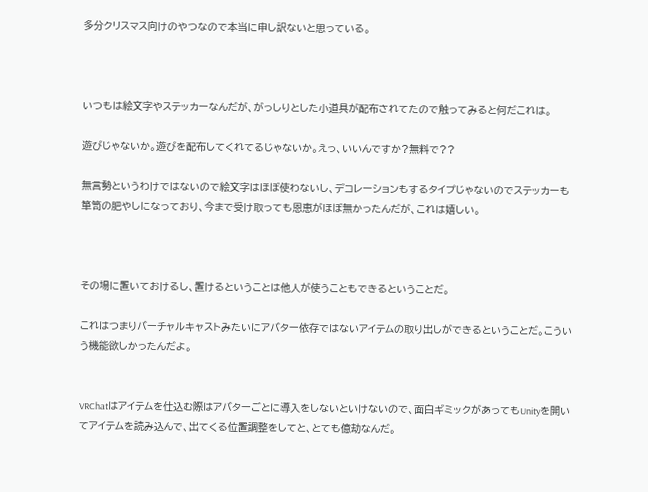多分クリスマス向けのやつなので本当に申し訳ないと思っている。



いつもは絵文字やステッカーなんだが、がっしりとした小道具が配布されてたので触ってみると何だこれは。

遊びじゃないか。遊びを配布してくれてるじゃないか。えっ、いいんですか?無料で??

無言勢というわけではないので絵文字はほぼ使わないし、デコレーションもするタイプじゃないのでステッカーも箪笥の肥やしになっており、今まで受け取っても恩恵がほぼ無かったんだが、これは嬉しい。



その場に置いておけるし、置けるということは他人が使うこともできるということだ。

これはつまりバーチャルキャストみたいにアバター依存ではないアイテムの取り出しができるということだ。こういう機能欲しかったんだよ。


VRChatはアイテムを仕込む際はアバターごとに導入をしないといけないので、面白ギミックがあってもUnityを開いてアイテムを読み込んで、出てくる位置調整をしてと、とても億劫なんだ。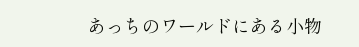あっちのワールドにある小物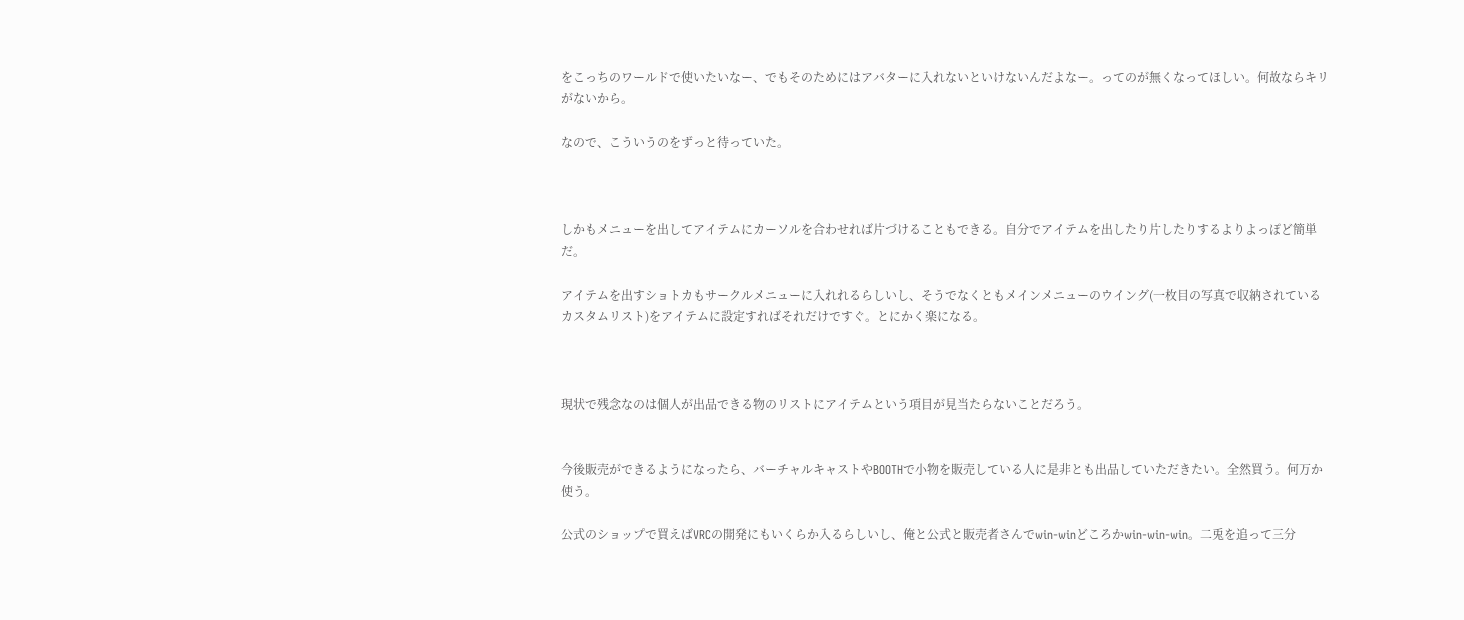をこっちのワールドで使いたいなー、でもそのためにはアバターに入れないといけないんだよなー。ってのが無くなってほしい。何故ならキリがないから。

なので、こういうのをずっと待っていた。



しかもメニューを出してアイテムにカーソルを合わせれば片づけることもできる。自分でアイテムを出したり片したりするよりよっぽど簡単だ。

アイテムを出すショトカもサークルメニューに入れれるらしいし、そうでなくともメインメニューのウイング(一枚目の写真で収納されているカスタムリスト)をアイテムに設定すればそれだけですぐ。とにかく楽になる。



現状で残念なのは個人が出品できる物のリストにアイテムという項目が見当たらないことだろう。


今後販売ができるようになったら、バーチャルキャストやBOOTHで小物を販売している人に是非とも出品していただきたい。全然買う。何万か使う。

公式のショップで買えばVRCの開発にもいくらか入るらしいし、俺と公式と販売者さんでwin-winどころかwin-win-win。二兎を追って三分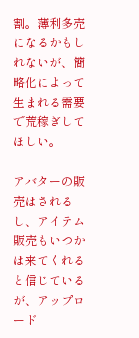割。薄利多売になるかもしれないが、簡略化によって生まれる需要で荒稼ぎしてほしい。

アバターの販売はされるし、アイテム販売もいつかは来てくれると信じているが、アップロード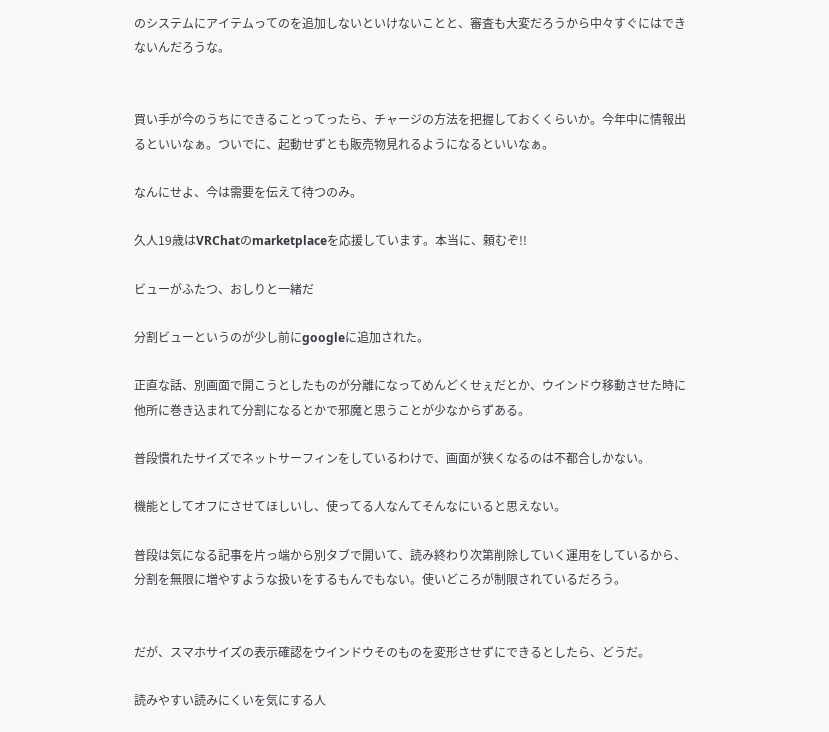のシステムにアイテムってのを追加しないといけないことと、審査も大変だろうから中々すぐにはできないんだろうな。


買い手が今のうちにできることってったら、チャージの方法を把握しておくくらいか。今年中に情報出るといいなぁ。ついでに、起動せずとも販売物見れるようになるといいなぁ。

なんにせよ、今は需要を伝えて待つのみ。

久人19歳はVRChatのmarketplaceを応援しています。本当に、頼むぞ!!

ビューがふたつ、おしりと一緒だ

分割ビューというのが少し前にgoogleに追加された。

正直な話、別画面で開こうとしたものが分離になってめんどくせぇだとか、ウインドウ移動させた時に他所に巻き込まれて分割になるとかで邪魔と思うことが少なからずある。

普段慣れたサイズでネットサーフィンをしているわけで、画面が狭くなるのは不都合しかない。

機能としてオフにさせてほしいし、使ってる人なんてそんなにいると思えない。

普段は気になる記事を片っ端から別タブで開いて、読み終わり次第削除していく運用をしているから、分割を無限に増やすような扱いをするもんでもない。使いどころが制限されているだろう。


だが、スマホサイズの表示確認をウインドウそのものを変形させずにできるとしたら、どうだ。

読みやすい読みにくいを気にする人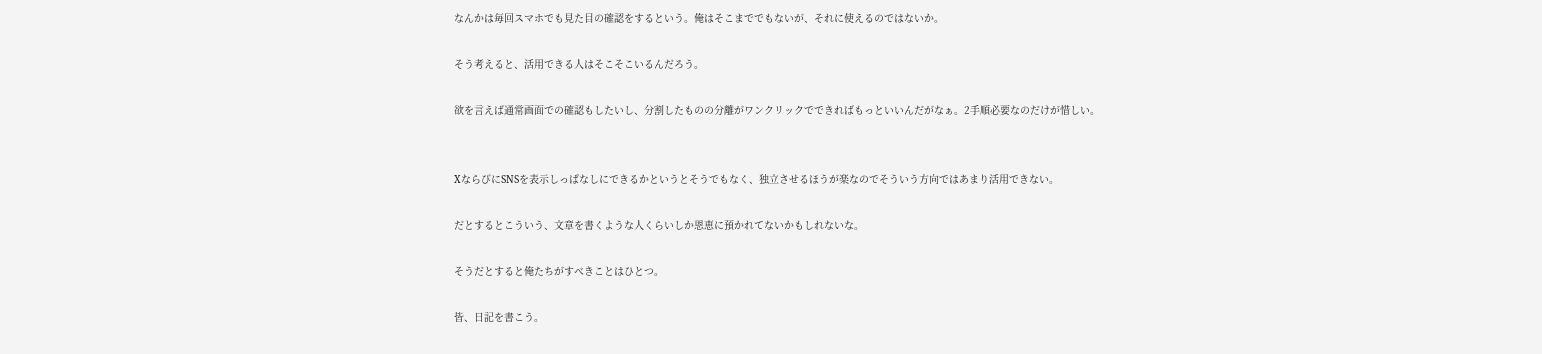なんかは毎回スマホでも見た目の確認をするという。俺はそこまででもないが、それに使えるのではないか。

そう考えると、活用できる人はそこそこいるんだろう。

欲を言えば通常画面での確認もしたいし、分割したものの分離がワンクリックでできればもっといいんだがなぁ。2手順必要なのだけが惜しい。


XならびにSNSを表示しっぱなしにできるかというとそうでもなく、独立させるほうが楽なのでそういう方向ではあまり活用できない。

だとするとこういう、文章を書くような人くらいしか恩恵に預かれてないかもしれないな。

そうだとすると俺たちがすべきことはひとつ。

皆、日記を書こう。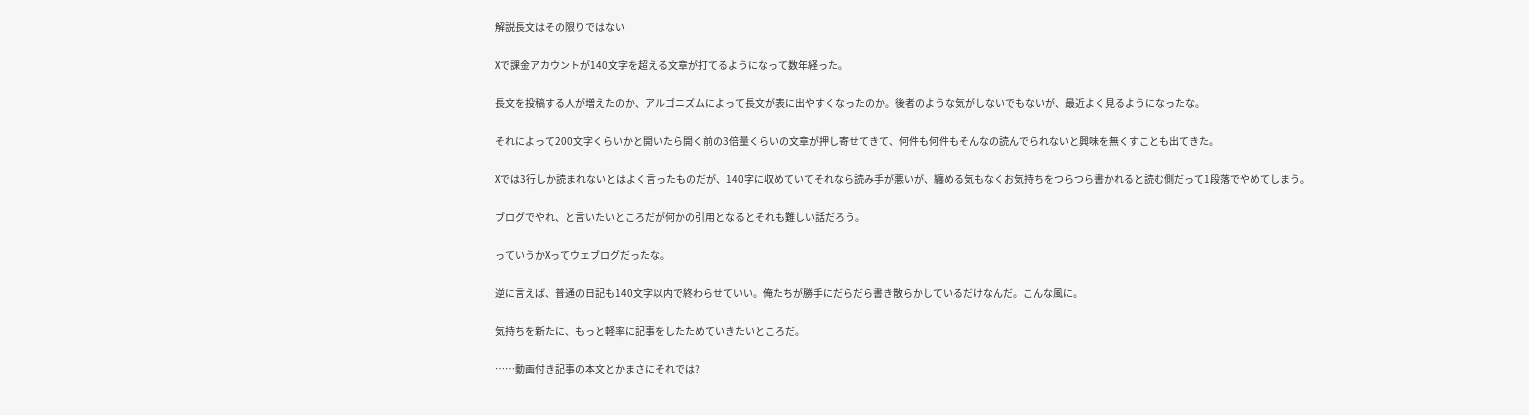解説長文はその限りではない

Xで課金アカウントが140文字を超える文章が打てるようになって数年経った。

長文を投稿する人が増えたのか、アルゴニズムによって長文が表に出やすくなったのか。後者のような気がしないでもないが、最近よく見るようになったな。

それによって200文字くらいかと開いたら開く前の3倍量くらいの文章が押し寄せてきて、何件も何件もそんなの読んでられないと興味を無くすことも出てきた。

Xでは3行しか読まれないとはよく言ったものだが、140字に収めていてそれなら読み手が悪いが、纏める気もなくお気持ちをつらつら書かれると読む側だって1段落でやめてしまう。

ブログでやれ、と言いたいところだが何かの引用となるとそれも難しい話だろう。

っていうかXってウェブログだったな。

逆に言えば、普通の日記も140文字以内で終わらせていい。俺たちが勝手にだらだら書き散らかしているだけなんだ。こんな風に。

気持ちを新たに、もっと軽率に記事をしたためていきたいところだ。

……動画付き記事の本文とかまさにそれでは?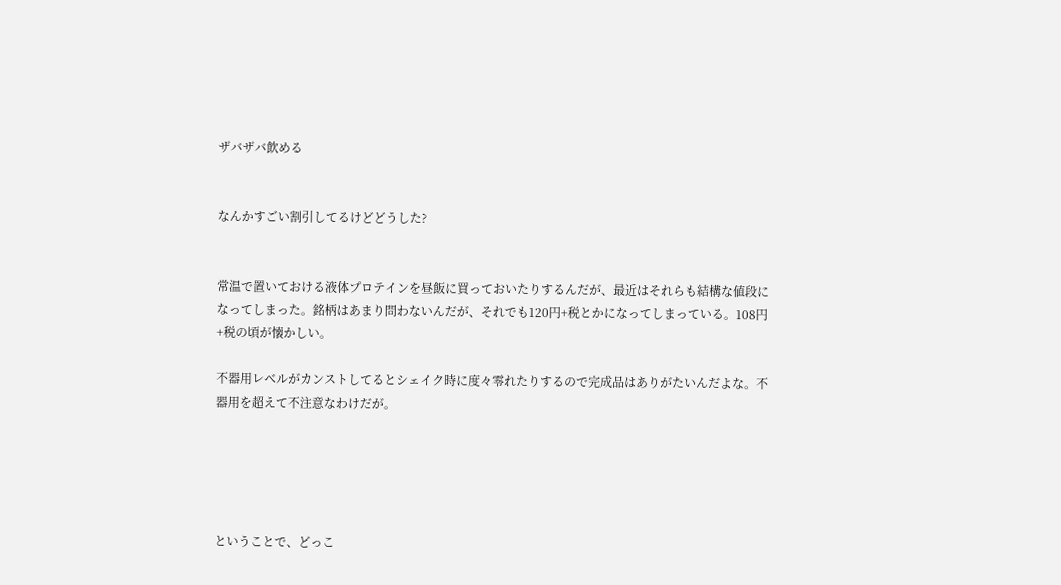ザバザバ飲める


なんかすごい割引してるけどどうした?


常温で置いておける液体プロテインを昼飯に買っておいたりするんだが、最近はそれらも結構な値段になってしまった。銘柄はあまり問わないんだが、それでも120円+税とかになってしまっている。108円+税の頃が懐かしい。

不器用レベルがカンストしてるとシェイク時に度々零れたりするので完成品はありがたいんだよな。不器用を超えて不注意なわけだが。





ということで、どっこ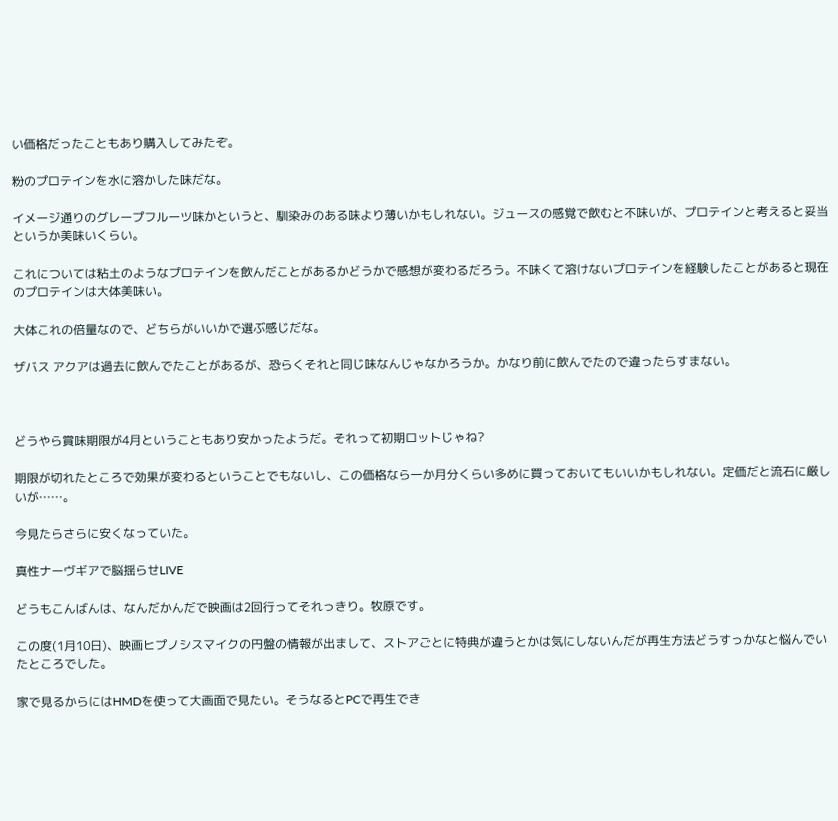い価格だったこともあり購入してみたぞ。

粉のプロテインを水に溶かした味だな。

イメージ通りのグレープフルーツ味かというと、馴染みのある味より薄いかもしれない。ジュースの感覚で飲むと不味いが、プロテインと考えると妥当というか美味いくらい。

これについては粘土のようなプロテインを飲んだことがあるかどうかで感想が変わるだろう。不味くて溶けないプロテインを経験したことがあると現在のプロテインは大体美味い。

大体これの倍量なので、どちらがいいかで選ぶ感じだな。

ザバス アクアは過去に飲んでたことがあるが、恐らくそれと同じ味なんじゃなかろうか。かなり前に飲んでたので違ったらすまない。



どうやら賞味期限が4月ということもあり安かったようだ。それって初期ロットじゃね?

期限が切れたところで効果が変わるということでもないし、この価格なら一か月分くらい多めに買っておいてもいいかもしれない。定価だと流石に厳しいが……。

今見たらさらに安くなっていた。

真性ナーヴギアで脳揺らせLIVE

どうもこんばんは、なんだかんだで映画は2回行ってそれっきり。牧原です。

この度(1月10日)、映画ヒプノシスマイクの円盤の情報が出まして、ストアごとに特典が違うとかは気にしないんだが再生方法どうすっかなと悩んでいたところでした。

家で見るからにはHMDを使って大画面で見たい。そうなるとPCで再生でき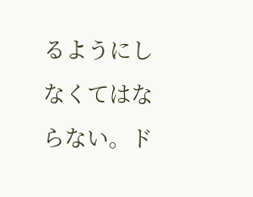るようにしなくてはならない。ド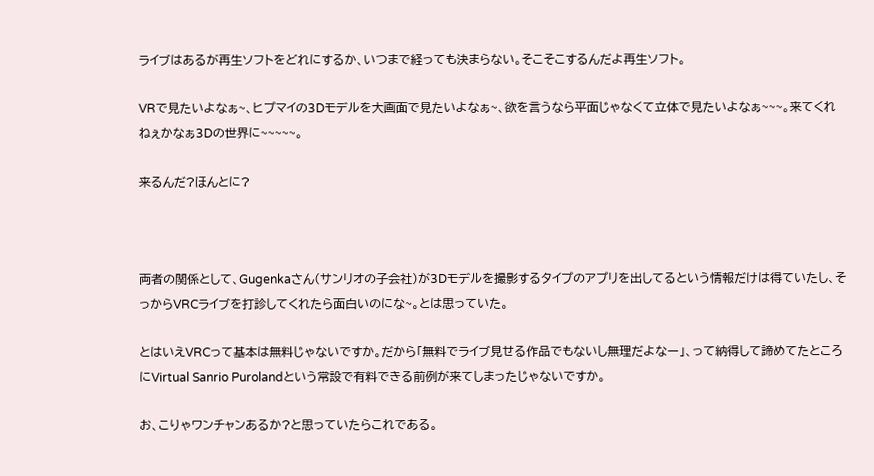ライブはあるが再生ソフトをどれにするか、いつまで経っても決まらない。そこそこするんだよ再生ソフト。

VRで見たいよなぁ~、ヒプマイの3Dモデルを大画面で見たいよなぁ~、欲を言うなら平面じゃなくて立体で見たいよなぁ~~~。来てくれねぇかなぁ3Dの世界に~~~~~。

来るんだ?ほんとに?



両者の関係として、Gugenkaさん(サンリオの子会社)が3Dモデルを撮影するタイプのアプリを出してるという情報だけは得ていたし、そっからVRCライブを打診してくれたら面白いのにな~。とは思っていた。

とはいえVRCって基本は無料じゃないですか。だから「無料でライブ見せる作品でもないし無理だよなー」、って納得して諦めてたところにVirtual Sanrio Purolandという常設で有料できる前例が来てしまったじゃないですか。

お、こりゃワンチャンあるか?と思っていたらこれである。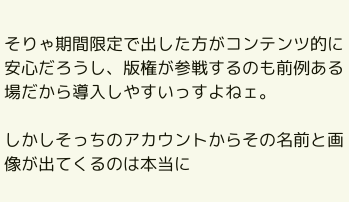そりゃ期間限定で出した方がコンテンツ的に安心だろうし、版権が参戦するのも前例ある場だから導入しやすいっすよねェ。

しかしそっちのアカウントからその名前と画像が出てくるのは本当に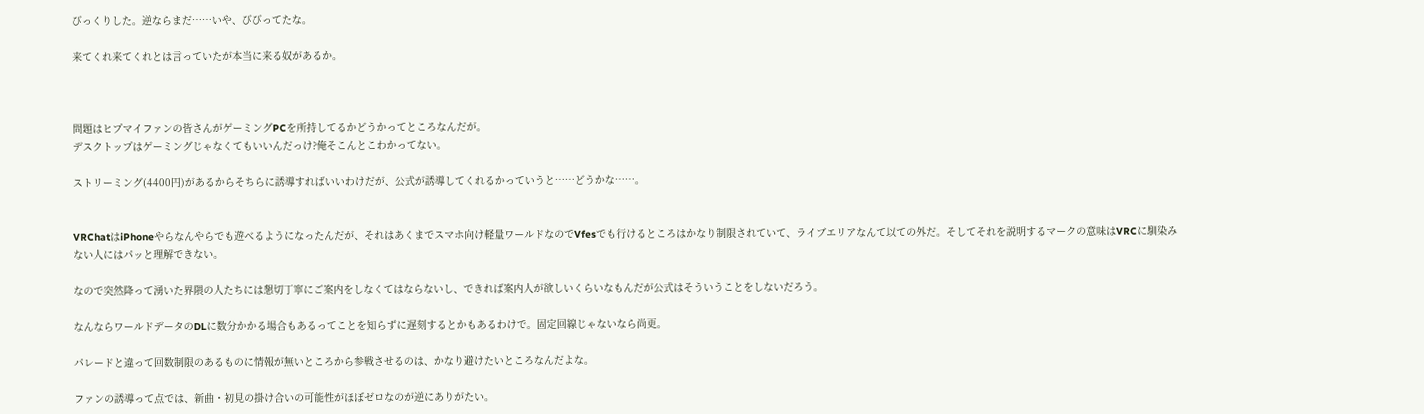びっくりした。逆ならまだ……いや、びびってたな。

来てくれ来てくれとは言っていたが本当に来る奴があるか。



問題はヒプマイファンの皆さんがゲーミングPCを所持してるかどうかってところなんだが。
デスクトップはゲーミングじゃなくてもいいんだっけ?俺そこんとこわかってない。

ストリーミング(4400円)があるからそちらに誘導すればいいわけだが、公式が誘導してくれるかっていうと……どうかな……。


VRChatはiPhoneやらなんやらでも遊べるようになったんだが、それはあくまでスマホ向け軽量ワールドなのでVfesでも行けるところはかなり制限されていて、ライブエリアなんて以ての外だ。そしてそれを説明するマークの意味はVRCに馴染みない人にはパッと理解できない。

なので突然降って湧いた界隈の人たちには懇切丁寧にご案内をしなくてはならないし、できれば案内人が欲しいくらいなもんだが公式はそういうことをしないだろう。

なんならワールドデータのDLに数分かかる場合もあるってことを知らずに遅刻するとかもあるわけで。固定回線じゃないなら尚更。

パレードと違って回数制限のあるものに情報が無いところから参戦させるのは、かなり避けたいところなんだよな。

ファンの誘導って点では、新曲・初見の掛け合いの可能性がほぼゼロなのが逆にありがたい。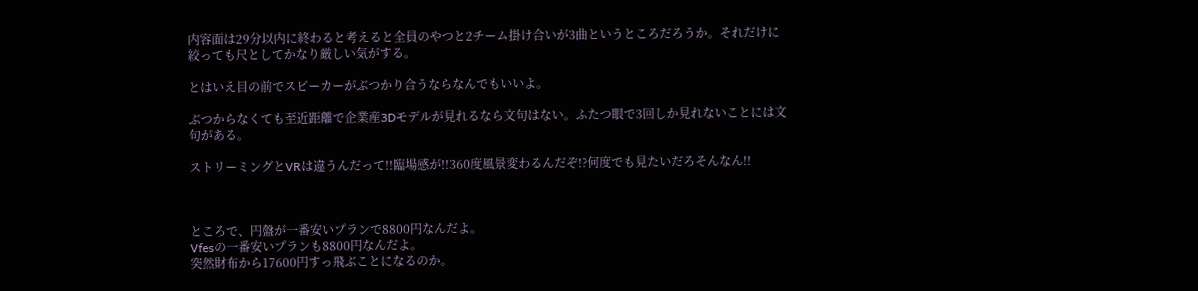内容面は29分以内に終わると考えると全員のやつと2チーム掛け合いが3曲というところだろうか。それだけに絞っても尺としてかなり厳しい気がする。

とはいえ目の前でスピーカーがぶつかり合うならなんでもいいよ。

ぶつからなくても至近距離で企業産3Dモデルが見れるなら文句はない。ふたつ眼で3回しか見れないことには文句がある。

ストリーミングとVRは違うんだって!!臨場感が!!360度風景変わるんだぞ!?何度でも見たいだろそんなん!!



ところで、円盤が一番安いプランで8800円なんだよ。
Vfesの一番安いプランも8800円なんだよ。
突然財布から17600円すっ飛ぶことになるのか。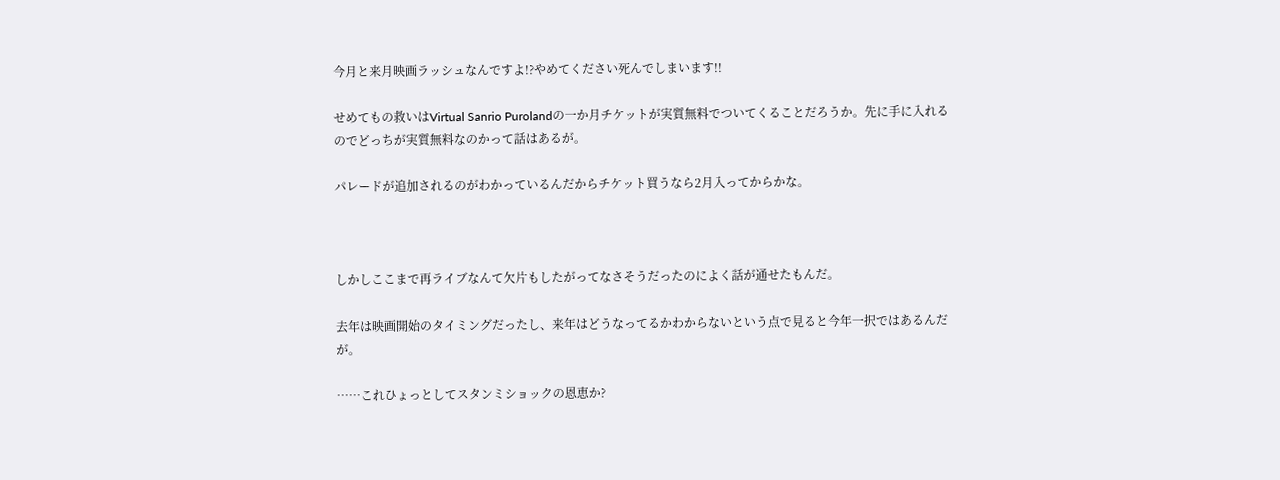今月と来月映画ラッシュなんですよ!?やめてください死んでしまいます!!

せめてもの救いはVirtual Sanrio Purolandの一か月チケットが実質無料でついてくることだろうか。先に手に入れるのでどっちが実質無料なのかって話はあるが。

パレードが追加されるのがわかっているんだからチケット買うなら2月入ってからかな。



しかしここまで再ライブなんて欠片もしたがってなさそうだったのによく話が通せたもんだ。

去年は映画開始のタイミングだったし、来年はどうなってるかわからないという点で見ると今年一択ではあるんだが。

……これひょっとしてスタンミショックの恩恵か?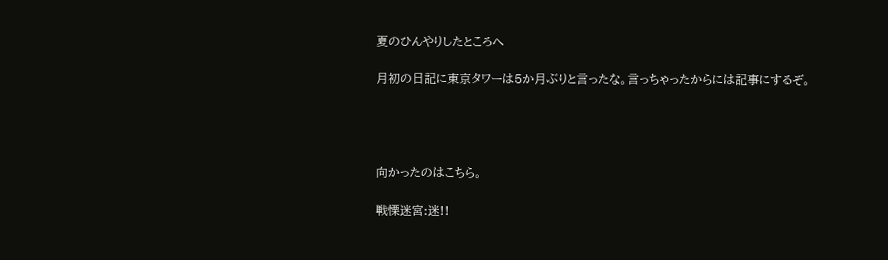夏のひんやりしたところへ

月初の日記に東京タワーは5か月ぶりと言ったな。言っちゃったからには記事にするぞ。




向かったのはこちら。

戦慄迷宮:迷!!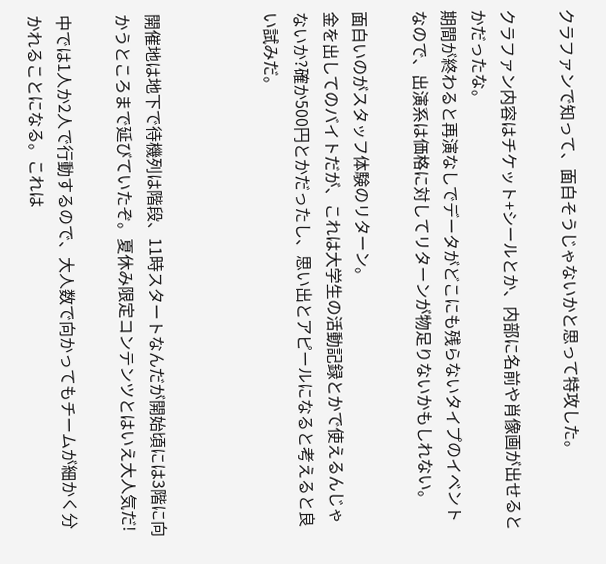クラファンで知って、面白そうじゃないかと思って特攻した。

クラファン内容はチケット+シールとか、内部に名前や肖像画が出せるとかだったな。
期間が終わると再演なしでデータがどこにも残らないタイプのイベントなので、出演系は価格に対してリターンが物足りないかもしれない。

面白いのがスタッフ体験のリターン。
金を出してのバイトだが、これは大学生の活動記録とかで使えるんじゃないか?確か500円とかだったし、思い出とアピールになると考えると良い試みだ。



開催地は地下で待機列は階段、11時スタートなんだが開始頃には3階に向かうところまで延びていたぞ。夏休み限定コンテンツとはいえ大人気だ!

中では1人か2人で行動するので、大人数で向かってもチームが細かく分かれることになる。これは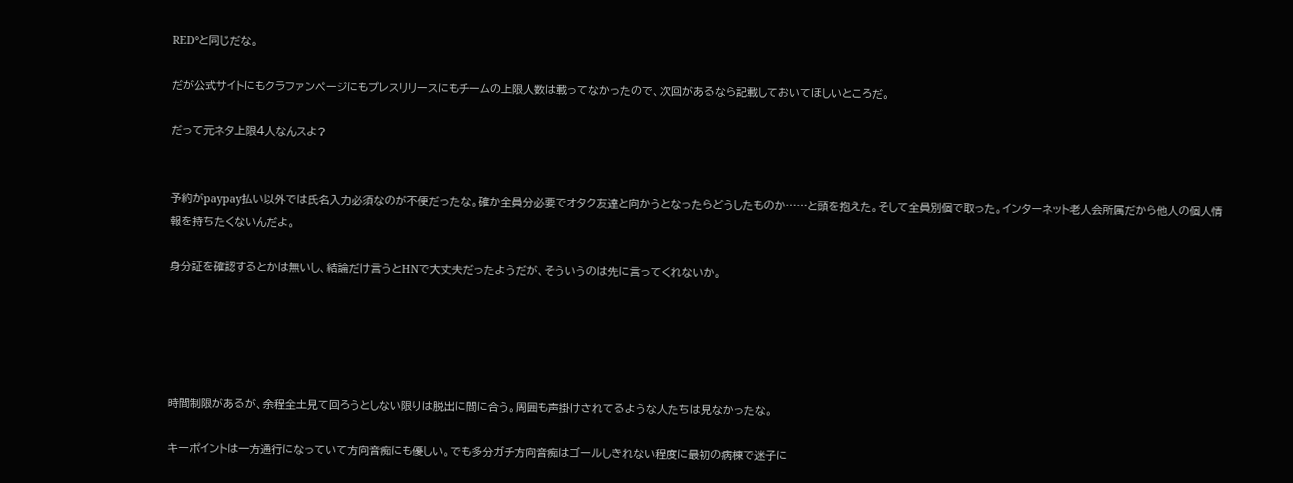RED°と同じだな。

だが公式サイトにもクラファンページにもプレスリリースにもチームの上限人数は載ってなかったので、次回があるなら記載しておいてほしいところだ。

だって元ネタ上限4人なんスよ?


予約がpaypay払い以外では氏名入力必須なのが不便だったな。確か全員分必要でオタク友達と向かうとなったらどうしたものか……と頭を抱えた。そして全員別個で取った。インターネット老人会所属だから他人の個人情報を持ちたくないんだよ。

身分証を確認するとかは無いし、結論だけ言うとHNで大丈夫だったようだが、そういうのは先に言ってくれないか。





時間制限があるが、余程全土見て回ろうとしない限りは脱出に間に合う。周囲も声掛けされてるような人たちは見なかったな。

キーポイントは一方通行になっていて方向音痴にも優しい。でも多分ガチ方向音痴はゴールしきれない程度に最初の病棟で迷子に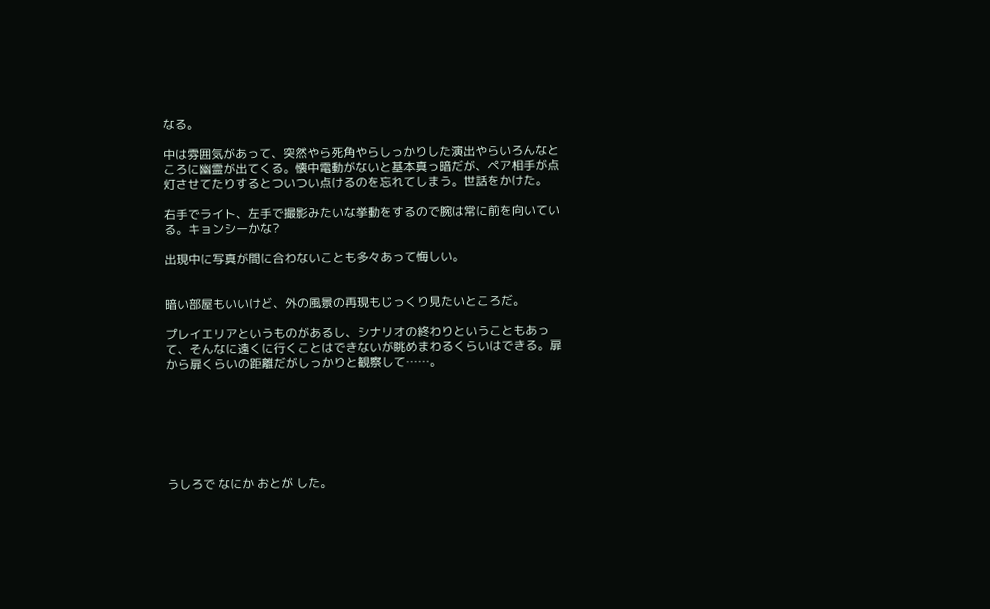なる。

中は雰囲気があって、突然やら死角やらしっかりした演出やらいろんなところに幽霊が出てくる。懐中電動がないと基本真っ暗だが、ペア相手が点灯させてたりするとついつい点けるのを忘れてしまう。世話をかけた。

右手でライト、左手で撮影みたいな挙動をするので腕は常に前を向いている。キョンシーかな?

出現中に写真が間に合わないことも多々あって悔しい。


暗い部屋もいいけど、外の風景の再現もじっくり見たいところだ。

プレイエリアというものがあるし、シナリオの終わりということもあって、そんなに遠くに行くことはできないが眺めまわるくらいはできる。扉から扉くらいの距離だがしっかりと観察して……。







うしろで なにか おとが した。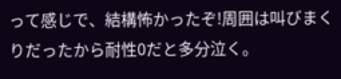って感じで、結構怖かったぞ!周囲は叫びまくりだったから耐性0だと多分泣く。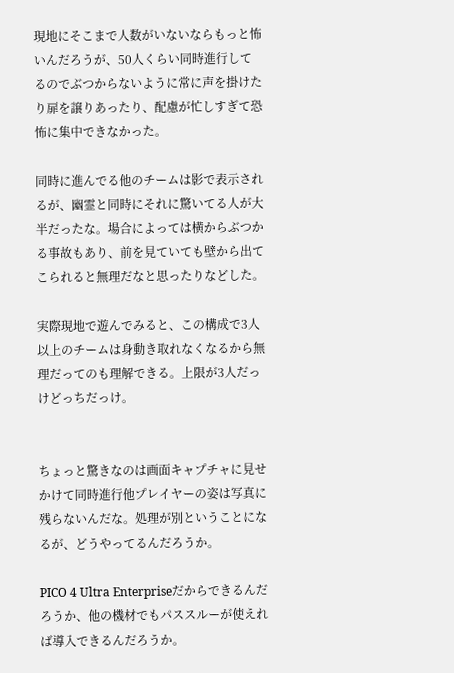現地にそこまで人数がいないならもっと怖いんだろうが、50人くらい同時進行してるのでぶつからないように常に声を掛けたり扉を譲りあったり、配慮が忙しすぎて恐怖に集中できなかった。

同時に進んでる他のチームは影で表示されるが、幽霊と同時にそれに驚いてる人が大半だったな。場合によっては横からぶつかる事故もあり、前を見ていても壁から出てこられると無理だなと思ったりなどした。

実際現地で遊んでみると、この構成で3人以上のチームは身動き取れなくなるから無理だってのも理解できる。上限が3人だっけどっちだっけ。


ちょっと驚きなのは画面キャプチャに見せかけて同時進行他プレイヤーの姿は写真に残らないんだな。処理が別ということになるが、どうやってるんだろうか。

PICO 4 Ultra Enterpriseだからできるんだろうか、他の機材でもパススルーが使えれば導入できるんだろうか。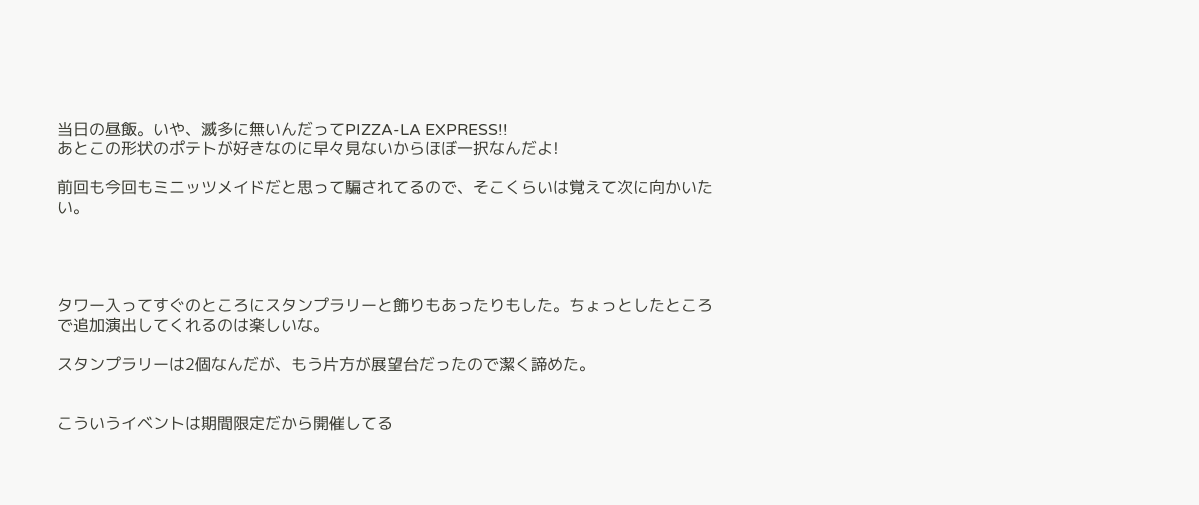当日の昼飯。いや、滅多に無いんだってPIZZA-LA EXPRESS!!
あとこの形状のポテトが好きなのに早々見ないからほぼ一択なんだよ!

前回も今回もミニッツメイドだと思って騙されてるので、そこくらいは覚えて次に向かいたい。




タワー入ってすぐのところにスタンプラリーと飾りもあったりもした。ちょっとしたところで追加演出してくれるのは楽しいな。

スタンプラリーは2個なんだが、もう片方が展望台だったので潔く諦めた。


こういうイベントは期間限定だから開催してる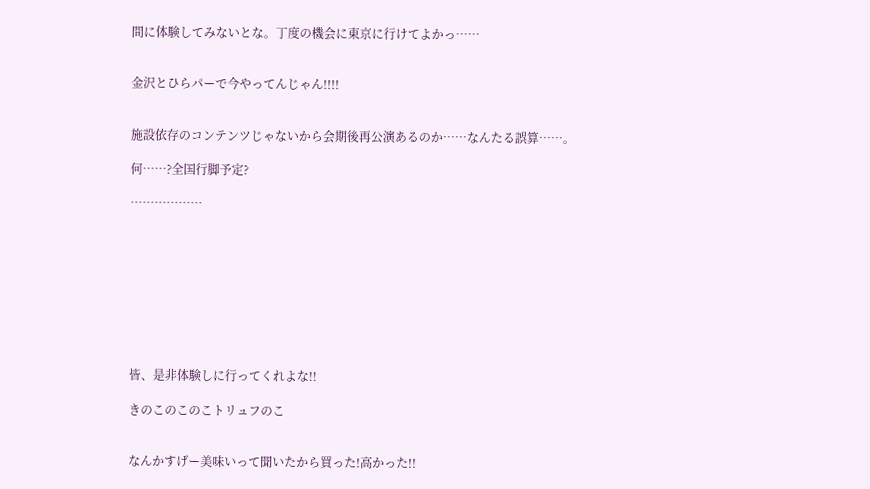間に体験してみないとな。丁度の機会に東京に行けてよかっ……


金沢とひらパーで今やってんじゃん!!!!


施設依存のコンテンツじゃないから会期後再公演あるのか……なんたる誤算……。

何……?全国行脚予定?

………………









皆、是非体験しに行ってくれよな!!

きのこのこのこトリュフのこ


なんかすげー美味いって聞いたから買った!高かった!!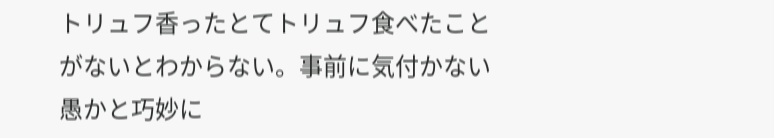トリュフ香ったとてトリュフ食べたことがないとわからない。事前に気付かない愚かと巧妙に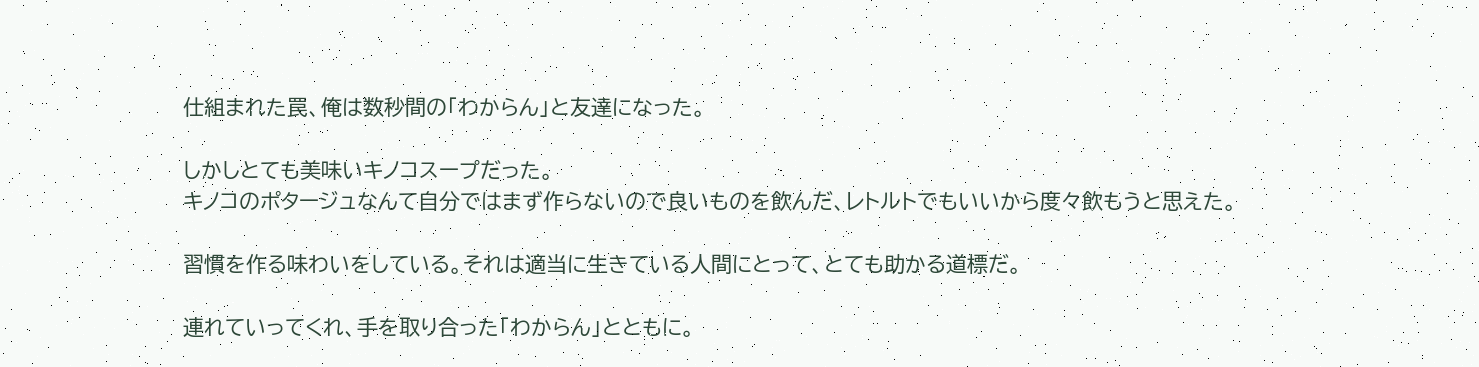仕組まれた罠、俺は数秒間の「わからん」と友達になった。

しかしとても美味いキノコスープだった。
キノコのポタージュなんて自分ではまず作らないので良いものを飲んだ、レトルトでもいいから度々飲もうと思えた。

習慣を作る味わいをしている。それは適当に生きている人間にとって、とても助かる道標だ。

連れていってくれ、手を取り合った「わからん」とともに。